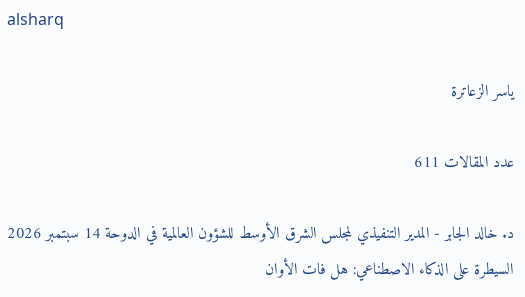alsharq

ياسر الزعاترة

عدد المقالات 611

د. خالد الجابر - المدير التنفيذي لمجلس الشرق الأوسط للشؤون العالمية في الدوحة 14 سبتمبر 2026
السيطرة على الذكاء الاصطناعي: هل فات الأوان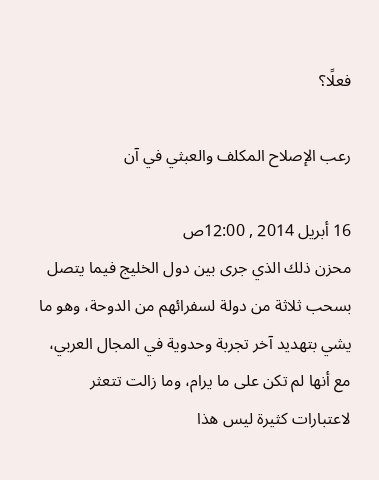فعلًا؟

رعب الإصلاح المكلف والعبثي في آن

16 أبريل 2014 , 12:00ص
محزن ذلك الذي جرى بين دول الخليج فيما يتصل بسحب ثلاثة من دولة لسفرائهم من الدوحة، وهو ما يشي بتهديد آخر تجربة وحدوية في المجال العربي، مع أنها لم تكن على ما يرام، وما زالت تتعثر لاعتبارات كثيرة ليس هذا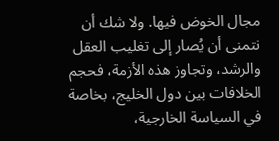مجال الخوض فيها. ولا شك أن نتمنى أن يُصار إلى تغليب العقل والرشد، وتجاوز هذه الأزمة، فحجم الخلافات بين دول الخليج، بخاصة في السياسة الخارجية،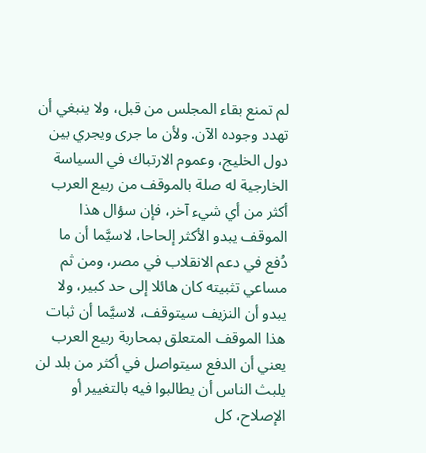لم تمنع بقاء المجلس من قبل، ولا ينبغي أن تهدد وجوده الآن. ولأن ما جرى ويجري بين دول الخليج، وعموم الارتباك في السياسة الخارجية له صلة بالموقف من ربيع العرب أكثر من أي شيء آخر، فإن سؤال هذا الموقف يبدو الأكثر إلحاحا، لاسيَّما أن ما دُفع في دعم الانقلاب في مصر، ومن ثم مساعي تثبيته كان هائلا إلى حد كبير، ولا يبدو أن النزيف سيتوقف، لاسيَّما أن ثبات هذا الموقف المتعلق بمحاربة ربيع العرب يعني أن الدفع سيتواصل في أكثر من بلد لن يلبث الناس أن يطالبوا فيه بالتغيير أو الإصلاح، كل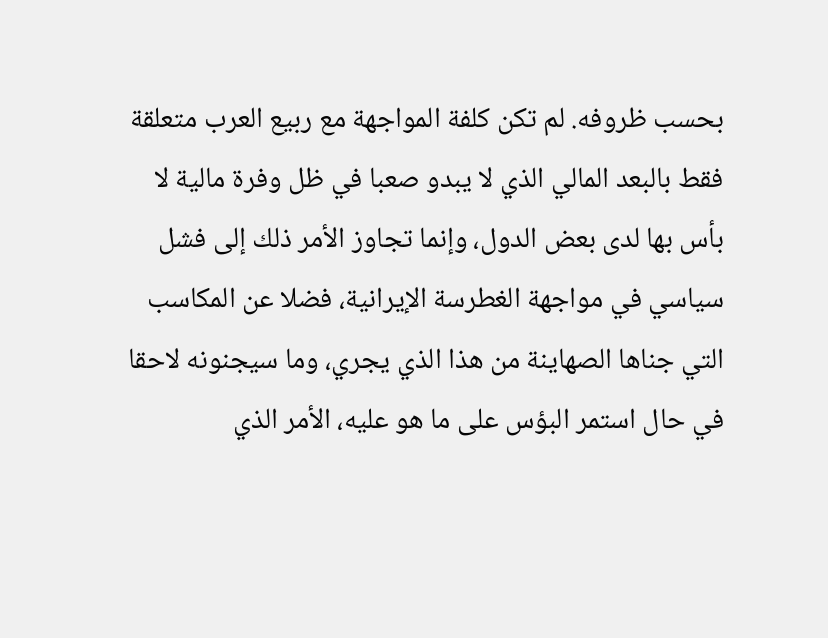بحسب ظروفه. لم تكن كلفة المواجهة مع ربيع العرب متعلقة فقط بالبعد المالي الذي لا يبدو صعبا في ظل وفرة مالية لا بأس بها لدى بعض الدول، وإنما تجاوز الأمر ذلك إلى فشل سياسي في مواجهة الغطرسة الإيرانية، فضلا عن المكاسب التي جناها الصهاينة من هذا الذي يجري، وما سيجنونه لاحقا في حال استمر البؤس على ما هو عليه، الأمر الذي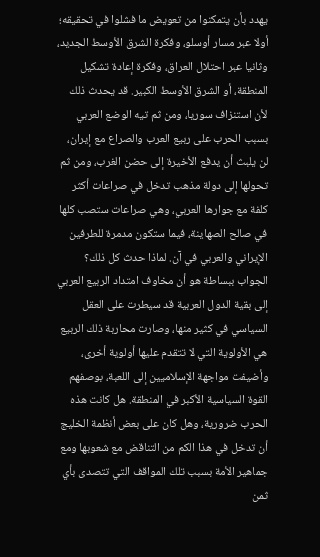يهدد بأن يتمكنوا من تعويض ما فشلوا في تحقيقه؛ أولا عبر مسار أوسلو، وفكرة الشرق الأوسط الجديد، وثانيا عبر احتلال العراق، وفكرة إعادة تشكيل المنطقة، أو الشرق الأوسط الكبير. قد يحدث ذلك لأن استنزاف سوريا، ومن ثم تيه الوضع العربي بسبب الحرب على ربيع العرب والصراع مع إيران، لن يلبث أن يدفع الأخيرة إلى حضن الغرب، ومن ثم تحولها إلى دولة مذهب تدخل في صراعات أكثر كلفة مع جوارها العربي، وهي صراعات ستصب كلها في صالح الصهاينة، فيما ستكون مدمرة للطرفين الإيراني والعربي في آن. لماذا حدث كل ذلك؟ الجواب ببساطة هو أن مخاوف امتداد الربيع العربي إلى بقية الدول العربية قد سيطرت على العقل السياسي في كثير منها، وصارت محاربة ذلك الربيع هي الأولوية التي لا تتقدم عليها أولوية أخرى، وأضيفت مواجهة الإسلاميين إلى اللعبة، بوصفهم القوة السياسية الأكبر في المنطقة. هل كانت هذه الحرب ضرورية، وهل كان على بعض أنظمة الخليج أن تدخل في هذا الكم من التناقض مع شعوبها ومع جماهير الأمة بسبب تلك المواقف التي تتصدى بأي ثمن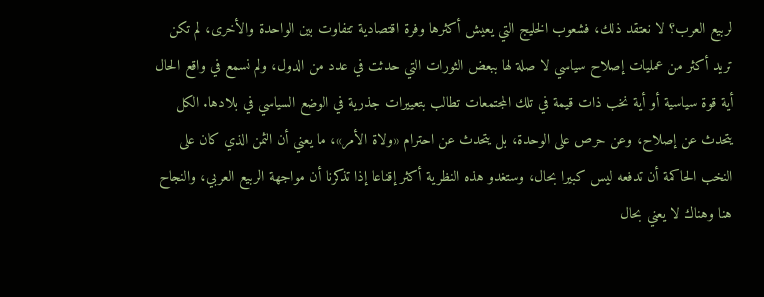لربيع العرب؟ لا نعتقد ذلك، فشعوب الخليج التي يعيش أكثرها وفرة اقتصادية تتفاوت بين الواحدة والأخرى، لم تكن تريد أكثر من عمليات إصلاح سياسي لا صلة لها ببعض الثورات التي حدثت في عدد من الدول، ولم نسمع في واقع الحال أية قوة سياسية أو أية نخب ذات قيمة في تلك المجتمعات تطالب بتعييرات جذرية في الوضع السياسي في بلادها. الكل يتحدث عن إصلاح، وعن حرص على الوحدة، بل يتحدث عن احترام «ولاة الأمر»، ما يعني أن الثمن الذي كان على النخب الحاكمة أن تدفعه ليس كبيرا بحال، وستغدو هذه النظرية أكثر إقناعا إذا تذكرنا أن مواجهة الربيع العربي، والنجاح هنا وهناك لا يعني بحال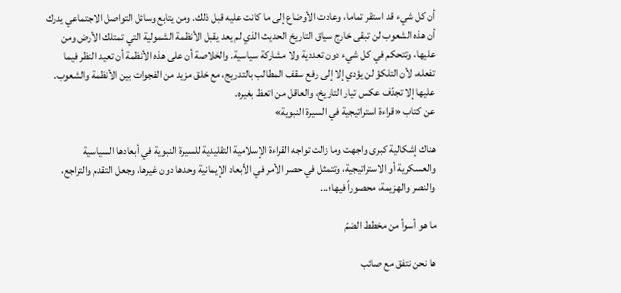أن كل شيء قد استقر تماما، وعادت الأوضاع إلى ما كانت عليه قبل ذلك. ومن يتابع وسائل التواصل الاجتماعي يدرك أن هذه الشعوب لن تبقى خارج سياق التاريخ الحديث الذي لم يعد يقبل الأنظمة الشمولية التي تمتلك الأرض ومن عليها، وتتحكم في كل شيء دون تعددية ولا مشاركة سياسية. والخلاصة أن على هذه الأنظمة أن تعيد النظر فيما تفعله، لأن التلكؤ لن يؤدي إلا إلى رفع سقف المطالب بالتدريج، مع خلق مزيد من الفجوات بين الأنظمة والشعوب. عليها إلا تجدّف عكس تيار التاريخ، والعاقل من اتعظ بغيره.
عن كتاب «قراءة استراتيجية في السيرة النبوية»

هناك إشكالية كبرى واجهت وما زالت تواجه القراءة الإسلامية التقليدية للسيرة النبوية في أبعادها السياسية والعسكرية أو الاستراتيجية، وتتمثل في حصر الأمر في الأبعاد الإيمانية وحدها دون غيرها، وجعل التقدم والتراجع، والنصر والهزيمة، محصوراً فيها؛...

ما هو أسوأ من مخطط الضمّ

ها نحن نتفق مع صائب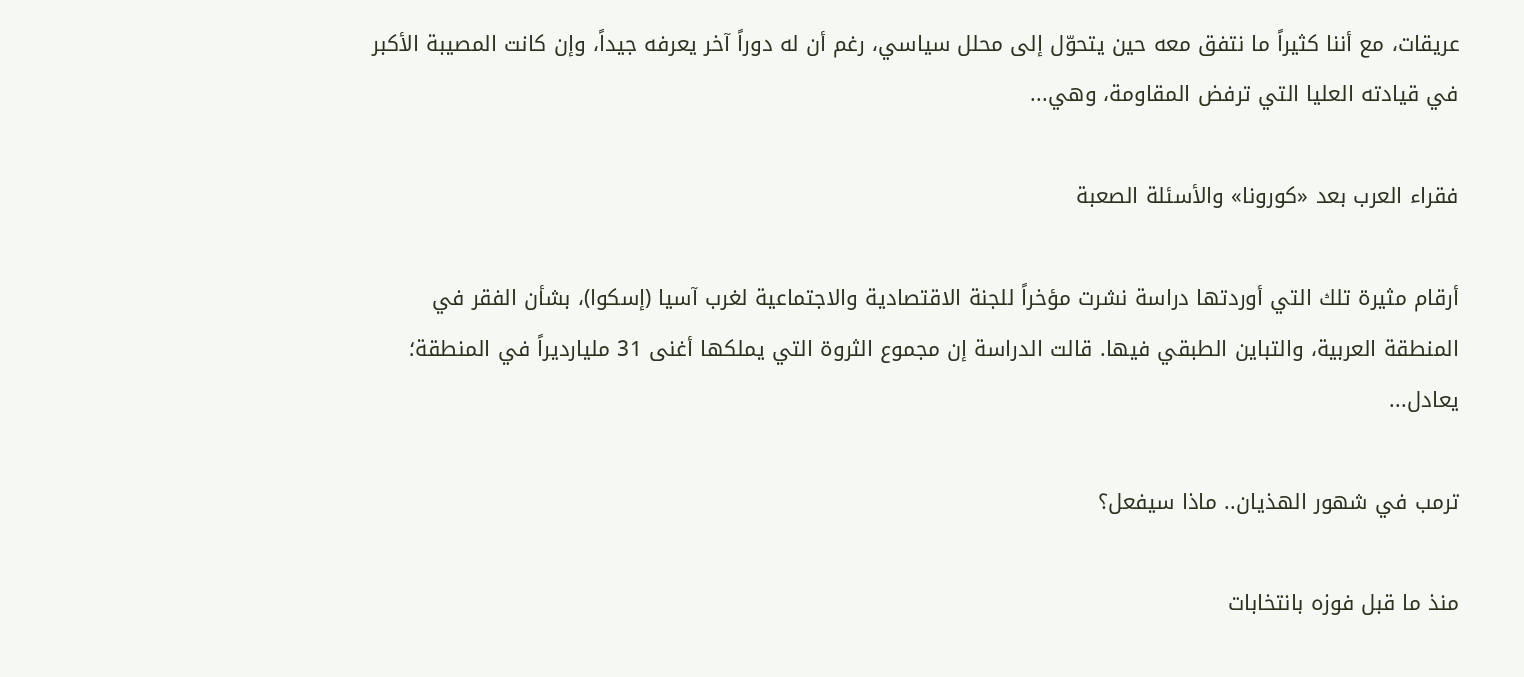عريقات، مع أننا كثيراً ما نتفق معه حين يتحوّل إلى محلل سياسي، رغم أن له دوراً آخر يعرفه جيداً، وإن كانت المصيبة الأكبر في قيادته العليا التي ترفض المقاومة، وهي...

فقراء العرب بعد «كورونا» والأسئلة الصعبة

أرقام مثيرة تلك التي أوردتها دراسة نشرت مؤخراً للجنة الاقتصادية والاجتماعية لغرب آسيا (إسكوا)، بشأن الفقر في المنطقة العربية، والتباين الطبقي فيها. قالت الدراسة إن مجموع الثروة التي يملكها أغنى 31 مليارديراً في المنطقة؛ يعادل...

ترمب في شهور الهذيان.. ماذا سيفعل؟

منذ ما قبل فوزه بانتخابات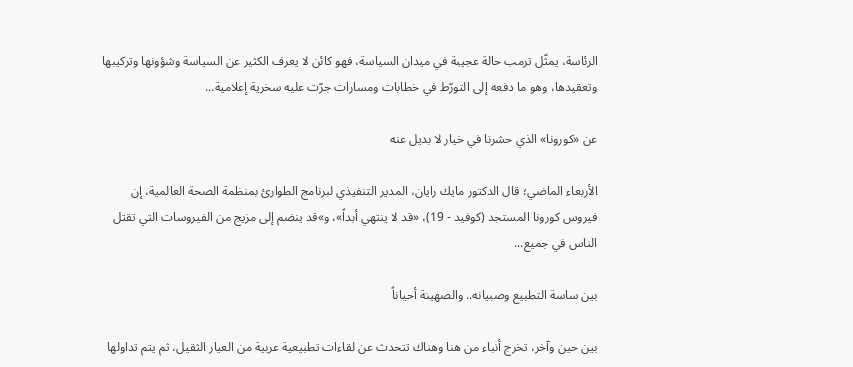الرئاسة، يمثّل ترمب حالة عجيبة في ميدان السياسة، فهو كائن لا يعرف الكثير عن السياسة وشؤونها وتركيبها وتعقيدها، وهو ما دفعه إلى التورّط في خطابات ومسارات جرّت عليه سخرية إعلامية...

عن «كورونا» الذي حشرنا في خيار لا بديل عنه

الأربعاء الماضي؛ قال الدكتور مايك رايان، المدير التنفيذي لبرنامج الطوارئ بمنظمة الصحة العالمية، إن فيروس كورونا المستجد (كوفيد - 19)، «قد لا ينتهي أبداً»، و»قد ينضم إلى مزيج من الفيروسات التي تقتل الناس في جميع...

بين ساسة التطبيع وصبيانه.. والصهينة أحياناً

بين حين وآخر، تخرج أنباء من هنا وهناك تتحدث عن لقاءات تطبيعية عربية من العيار الثقيل، ثم يتم تداولها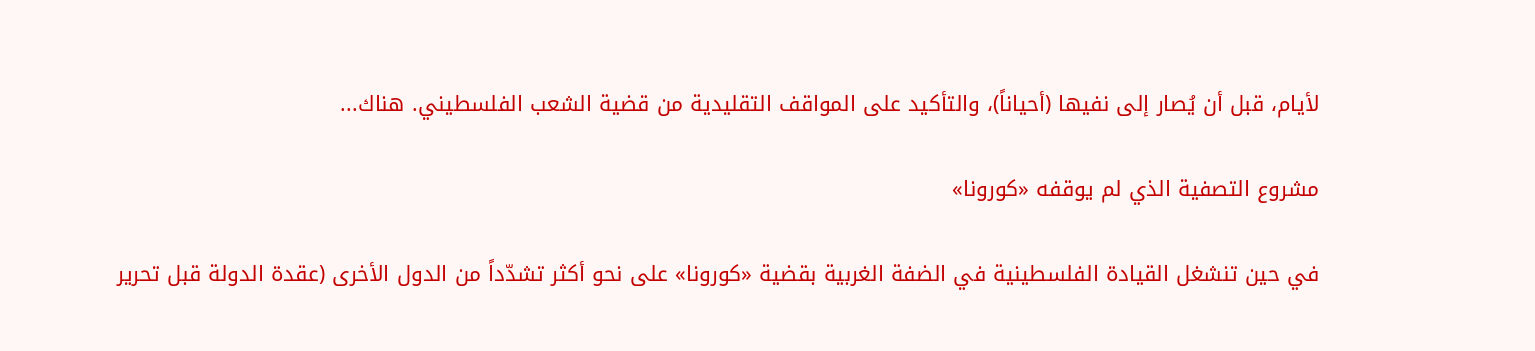لأيام، قبل أن يُصار إلى نفيها (أحياناً)، والتأكيد على المواقف التقليدية من قضية الشعب الفلسطيني. هناك...

مشروع التصفية الذي لم يوقفه «كورونا»

في حين تنشغل القيادة الفلسطينية في الضفة الغربية بقضية «كورونا» على نحو أكثر تشدّداً من الدول الأخرى (عقدة الدولة قبل تحرير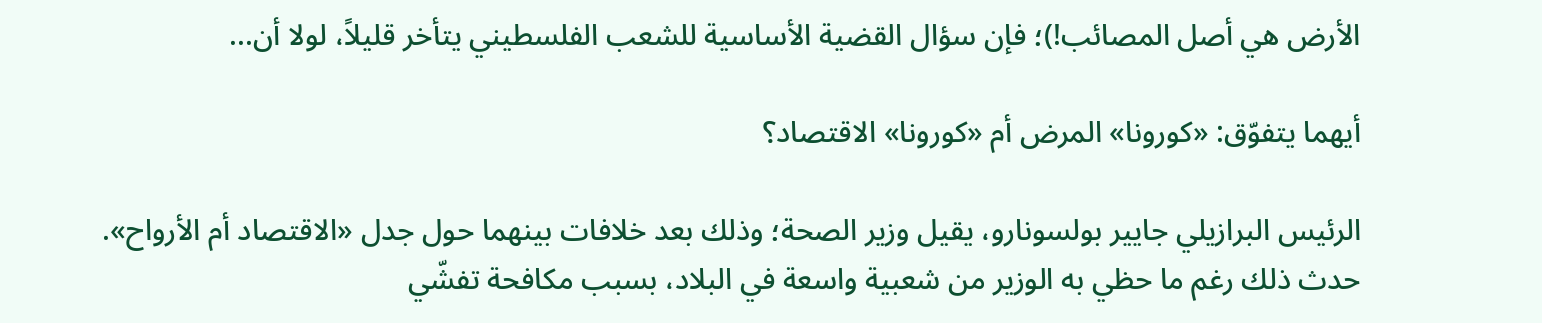الأرض هي أصل المصائب!)؛ فإن سؤال القضية الأساسية للشعب الفلسطيني يتأخر قليلاً، لولا أن...

أيهما يتفوّق: «كورونا» المرض أم «كورونا» الاقتصاد؟

الرئيس البرازيلي جايير بولسونارو، يقيل وزير الصحة؛ وذلك بعد خلافات بينهما حول جدل «الاقتصاد أم الأرواح». حدث ذلك رغم ما حظي به الوزير من شعبية واسعة في البلاد، بسبب مكافحة تفشّي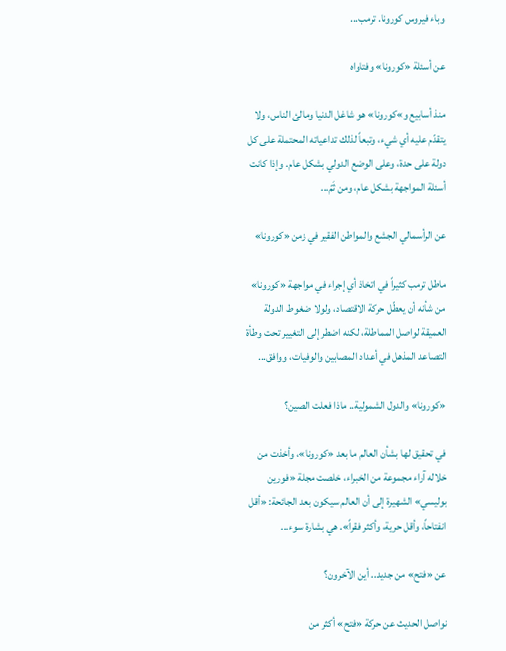وباء فيروس كورونا. ترمب...

عن أسئلة «كورونا» وفتاواه

منذ أسابيع و»كورونا» هو شاغل الدنيا ومالئ الناس، ولا يتقدّم عليه أي شيء، وتبعاً لذلك تداعياته المحتملة على كل دولة على حدة، وعلى الوضع الدولي بشكل عام. وإذا كانت أسئلة المواجهة بشكل عام، ومن ثَمّ...

عن الرأسمالي الجشع والمواطن الفقير في زمن «كورونا»

ماطل ترمب كثيراً في اتخاذ أي إجراء في مواجهة «كورونا» من شأنه أن يعطّل حركة الاقتصاد، ولولا ضغوط الدولة العميقة لواصل المماطلة، لكنه اضطر إلى التغيير تحت وطأة التصاعد المذهل في أعداد المصابين والوفيات، ووافق...

«كورونا» والدول الشمولية.. ماذا فعلت الصين؟

في تحقيق لها بشأن العالم ما بعد «كورونا»، وأخذت من خلاله آراء مجموعة من الخبراء، خلصت مجلة «فورين بوليسي» الشهيرة إلى أن العالم سيكون بعد الجائحة: «أقل انفتاحاً، وأقل حرية، وأكثر فقراً». هي بشارة سوء...

عن «فتح» من جديد.. أين الآخرون؟

نواصل الحديث عن حركة «فتح» أكثر من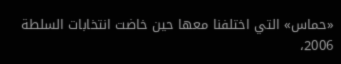«حماس» التي اختلفنا معها حين خاضت انتخابات السلطة 2006،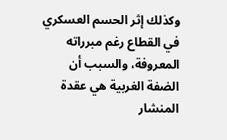وكذلك إثر الحسم العسكري في القطاع رغم مبرراته المعروفة، والسبب أن الضفة الغربية هي عقدة المنشار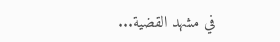في مشهد القضية...